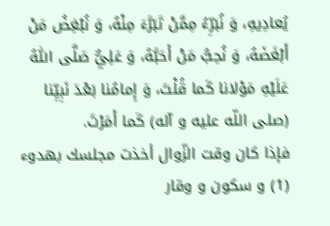يُعادِيهِ، وَ نُبَرِّءُ مِمَّنْ تَبَرَّءَ مِنْهُ، وَ نُبْغِضُ مَنْ أَبْغَضَهُ، وَ نُحِبُّ مَنْ أَحَبَّهُ، وَ عَلِيٌّ صَلَّى اللّٰهُ عَلَيْهِ مَوْلانا كَما قُلْتَ، وَ إِمامُنا بَعْدَ نَبِيِّنا (صلى اللّه عليه و آله) كَما أَمَرْتَ.
فإذا كان وقت الزّوال أخذت مجلسك بهدوء (1) و سكون و وقار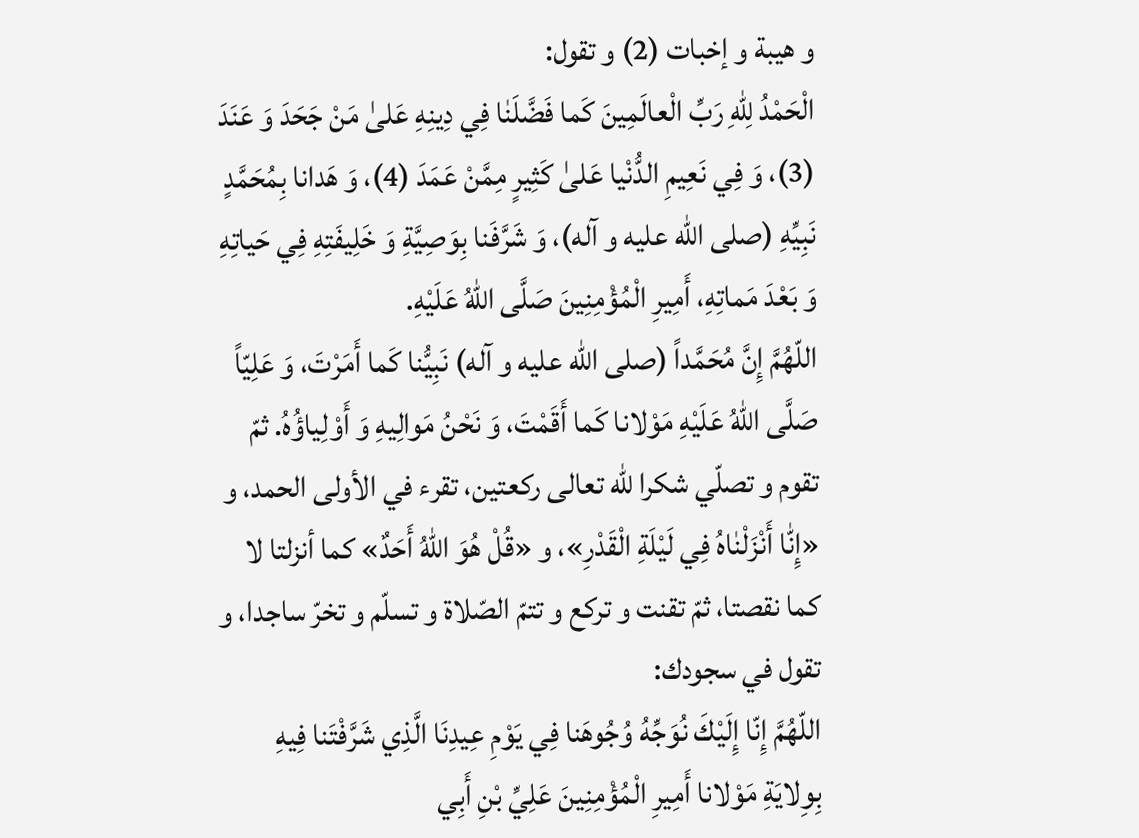و هيبة و إخبات (2) و تقول:
الْحَمْدُ لِلّٰهِ رَبِّ الْعالَمِينَ كَما فَضَّلَنٰا فِي دِينِهِ عَلىٰ مَنْ جَحَدَ وَ عَنَدَ (3)، وَ فِي نَعِيمِ الدُّنْيا عَلىٰ كَثِيرٍ مِمَّنْ عَمَدَ (4)، وَ هَدانا بِمُحَمَّدٍ نَبِيِّهِ (صلى اللّه عليه و آله)، وَ شَرَّفَنا بِوَصِيَّةِ وَ خَلِيفَتِهِ فِي حَياتِهِ وَ بَعْدَ مَماتِهِ، أَمِيرِ الْمُؤْمِنِينَ صَلَّى اللّٰهُ عَلَيْهِ.
اللّهُمَّ إِنَّ مُحَمَّداً (صلى اللّه عليه و آله) نَبِيُّنا كَما أَمَرْتَ، وَ عَلِيّاً صَلَّى اللّٰهُ عَلَيْهِ مَوْلانا كَما أَقَمْتَ، وَ نَحْنُ مَوالِيهِ وَ أَوْلِياؤُهُ. ثمّ تقوم و تصلّي شكرا للّه تعالى ركعتين، تقرء في الأولى الحمد، و «إِنّٰا أَنْزَلْنٰاهُ فِي لَيْلَةِ الْقَدْرِ»، و «قُلْ هُوَ اللّٰهُ أَحَدٌ» كما أنزلتا لا كما نقصتا، ثمّ تقنت و تركع و تتمّ الصّلاة و تسلّم و تخرّ ساجدا، و تقول في سجودك:
اللّهُمَّ إِنّا إِلَيْكَ نُوَجِّهُ وُجُوهَنا فِي يَوْمِ عِيدِنَا الَّذِي شَرَّفْتَنا فِيهِ بِوِلايَةِ مَوْلانا أَمِيرِ الْمُؤْمِنِينَ عَلِيِّ بْنِ أَبِي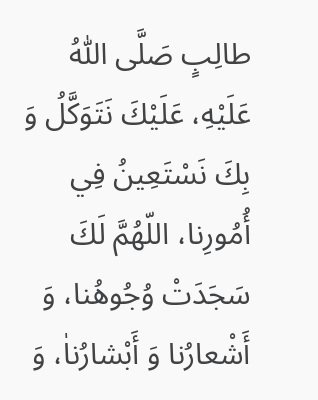طالِبٍ صَلَّى اللّٰهُ عَلَيْهِ، عَلَيْكَ نَتَوَكَّلُ وَ بِكَ نَسْتَعِينُ فِي أُمُورِنا، اللّهُمَّ لَكَ سَجَدَتْ وُجُوهُنا، وَ أَشْعارُنا وَ أَبْشارُناٰ، وَ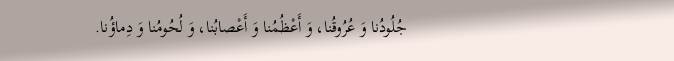جُلُودُنا وَ عُرُوقُنا، وَ أَعْظُمُنا وَ أَعْصابُنا، وَ لُحُومُنا وَ دِماؤُنا.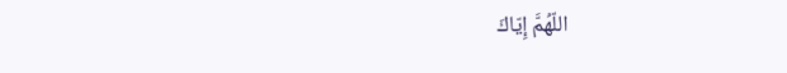اللّهُمَّ إِيّاكَ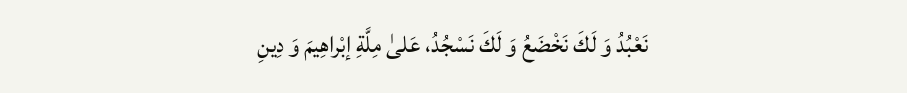نَعْبُدُ وَ لَكَ نَخْضَعُ وَ لَكَ نَسْجُدُ، عَلىٰ مِلَّةِ إبْراهِيمَ وَ دِينِ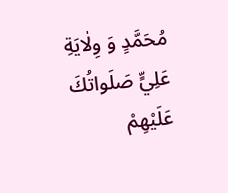مُحَمَّدٍ وَ وِلٰايَةِ عَلِيٍّ صَلَواتُكَ عَلَيْهِمْ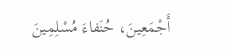أَجْمَعِينَ، حُنَفاءَ مُسْلِمِينَ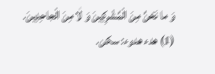وَ ما نَحْنُ مِنَ الْمُشْرِكِينَ وَ لٰا مِنَ الْجاحِدِينَ.
(1) هدء هدوء: سكن.